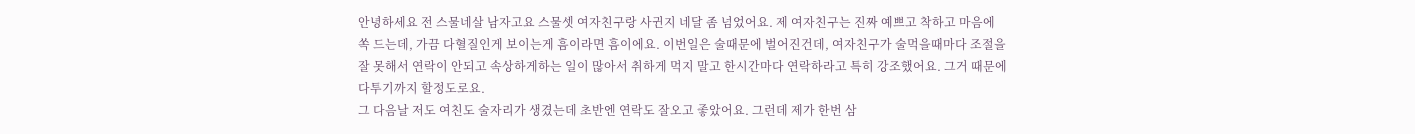안녕하세요 전 스물네살 남자고요 스물셋 여자친구랑 사귄지 네달 좀 넘었어요. 제 여자친구는 진짜 예쁘고 착하고 마음에 쏙 드는데, 가끔 다혈질인게 보이는게 흠이라면 흠이에요. 이번일은 술때문에 벌어진건데, 여자친구가 술먹을때마다 조절을 잘 못해서 연락이 안되고 속상하게하는 일이 많아서 취하게 먹지 말고 한시간마다 연락하라고 특히 강조했어요. 그거 때문에 다투기까지 할정도로요.
그 다음날 저도 여친도 술자리가 생겼는데 초반엔 연락도 잘오고 좋았어요. 그런데 제가 한번 삼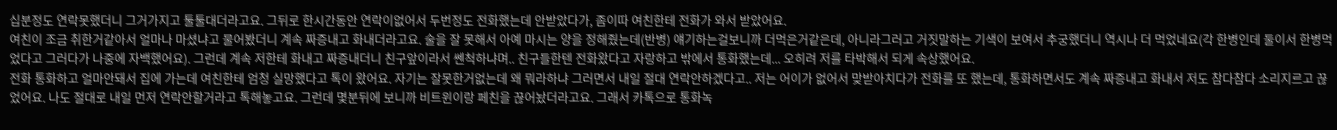십분정도 연락못했더니 그거가지고 툴툴대더라고요. 그뒤로 한시간동안 연락이없어서 두번정도 전화했는데 안받았다가, 좀이따 여친한테 전화가 와서 받았어요.
여친이 조금 취한거같아서 얼마나 마셨냐고 물어봤더니 계속 짜증내고 화내더라고요. 술을 잘 못해서 아예 마시는 양을 정해줬는데(반병) 얘기하는걸보니까 더먹은거같은데, 아니라그러고 거짓말하는 기색이 보여서 추궁했더니 역시나 더 먹었네요(각 한병인데 둘이서 한병먹었다고 그러다가 나중에 자백했어요). 그런데 계속 저한테 화내고 짜증내더니 친구앞이라서 쎈척하냐며.. 친구들한텐 전화왔다고 자랑하고 밖에서 통화했는데... 오히려 저를 타박해서 되게 속상했어요.
전화 통화하고 얼마안돼서 집에 가는데 여친한테 엄청 실망했다고 톡이 왔어요. 자기는 잘못한거없는데 왜 뭐라하냐 그러면서 내일 절대 연락안하겠다고.. 저는 어이가 없어서 맞받아치다가 전화를 또 했는데, 통화하면서도 계속 짜증내고 화내서 저도 참다참다 소리지르고 끊었어요. 나도 절대로 내일 먼저 연락안할거라고 톡해놓고요. 그런데 몇분뒤에 보니까 비트윈이랑 페친을 끊어놨더라고요. 그래서 카톡으로 통화녹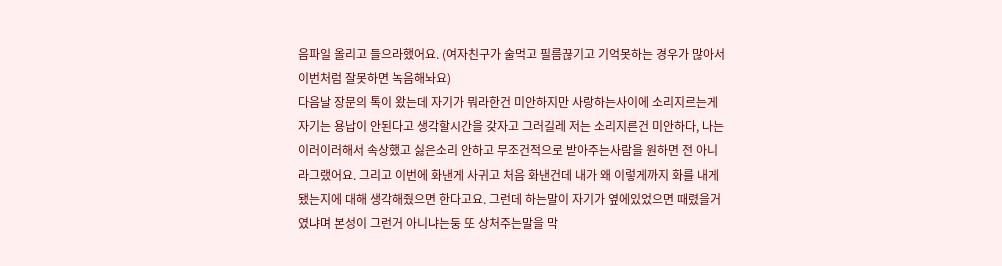음파일 올리고 들으라했어요. (여자친구가 술먹고 필름끊기고 기억못하는 경우가 많아서 이번처럼 잘못하면 녹음해놔요)
다음날 장문의 톡이 왔는데 자기가 뭐라한건 미안하지만 사랑하는사이에 소리지르는게 자기는 용납이 안된다고 생각할시간을 갖자고 그러길레 저는 소리지른건 미안하다, 나는 이러이러해서 속상했고 싫은소리 안하고 무조건적으로 받아주는사람을 원하면 전 아니라그랬어요. 그리고 이번에 화낸게 사귀고 처음 화낸건데 내가 왜 이렇게까지 화를 내게 됐는지에 대해 생각해줬으면 한다고요. 그런데 하는말이 자기가 옆에있었으면 때렸을거였냐며 본성이 그런거 아니냐는둥 또 상처주는말을 막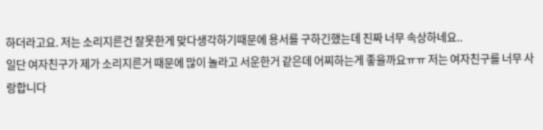하더라고요. 저는 소리지른건 잘못한게 맞다생각하기때문에 용서를 구하긴했는데 진짜 너무 속상하네요..
일단 여자친구가 제가 소리지른거 때문에 많이 놀라고 서운한거 같은데 어찌하는게 좋을까요ㅠㅠ 저는 여자친구를 너무 사랑합니다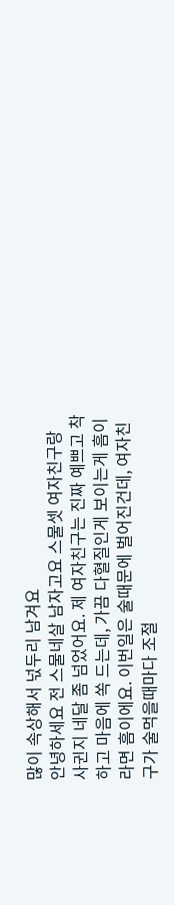많이 속상해서 넋두리 남겨요
안녕하세요 전 스물네살 남자고요 스물셋 여자친구랑 사귄지 네달 좀 넘었어요. 제 여자친구는 진짜 예쁘고 착하고 마음에 쏙 드는데, 가끔 다혈질인게 보이는게 흠이라면 흠이에요. 이번일은 술때문에 벌어진건데, 여자친구가 술먹을때마다 조절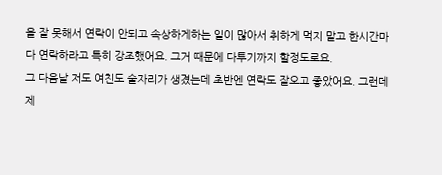을 잘 못해서 연락이 안되고 속상하게하는 일이 많아서 취하게 먹지 말고 한시간마다 연락하라고 특히 강조했어요. 그거 때문에 다투기까지 할정도로요.
그 다음날 저도 여친도 술자리가 생겼는데 초반엔 연락도 잘오고 좋았어요. 그런데 제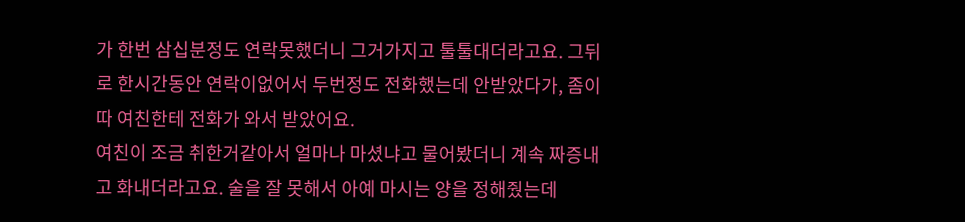가 한번 삼십분정도 연락못했더니 그거가지고 툴툴대더라고요. 그뒤로 한시간동안 연락이없어서 두번정도 전화했는데 안받았다가, 좀이따 여친한테 전화가 와서 받았어요.
여친이 조금 취한거같아서 얼마나 마셨냐고 물어봤더니 계속 짜증내고 화내더라고요. 술을 잘 못해서 아예 마시는 양을 정해줬는데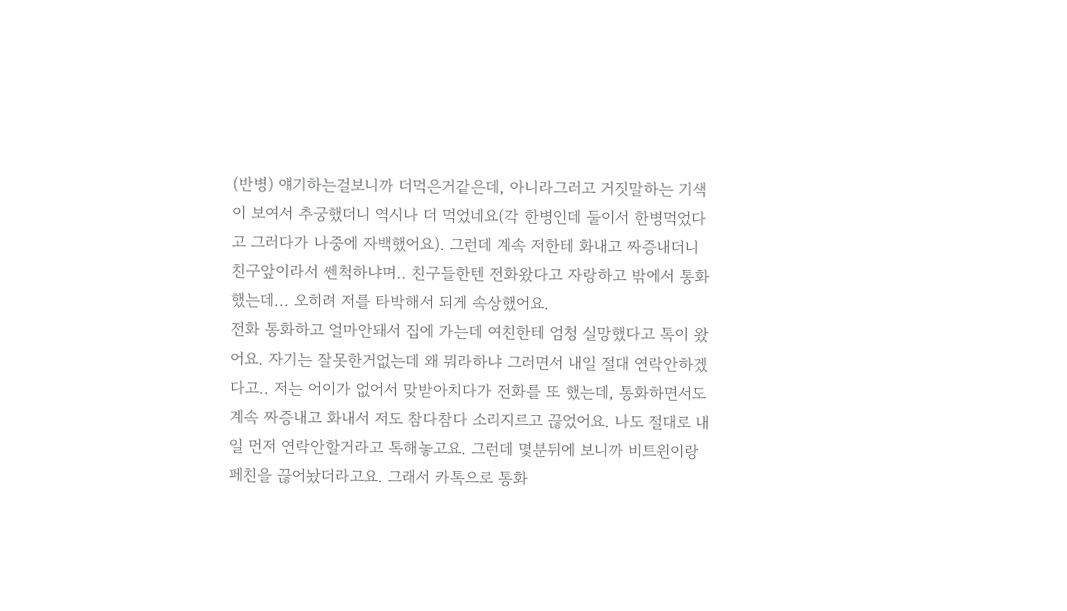(반병) 얘기하는걸보니까 더먹은거같은데, 아니라그러고 거짓말하는 기색이 보여서 추궁했더니 역시나 더 먹었네요(각 한병인데 둘이서 한병먹었다고 그러다가 나중에 자백했어요). 그런데 계속 저한테 화내고 짜증내더니 친구앞이라서 쎈척하냐며.. 친구들한텐 전화왔다고 자랑하고 밖에서 통화했는데... 오히려 저를 타박해서 되게 속상했어요.
전화 통화하고 얼마안돼서 집에 가는데 여친한테 엄청 실망했다고 톡이 왔어요. 자기는 잘못한거없는데 왜 뭐라하냐 그러면서 내일 절대 연락안하겠다고.. 저는 어이가 없어서 맞받아치다가 전화를 또 했는데, 통화하면서도 계속 짜증내고 화내서 저도 참다참다 소리지르고 끊었어요. 나도 절대로 내일 먼저 연락안할거라고 톡해놓고요. 그런데 몇분뒤에 보니까 비트윈이랑 페친을 끊어놨더라고요. 그래서 카톡으로 통화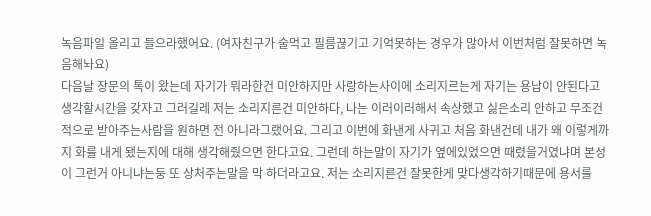녹음파일 올리고 들으라했어요. (여자친구가 술먹고 필름끊기고 기억못하는 경우가 많아서 이번처럼 잘못하면 녹음해놔요)
다음날 장문의 톡이 왔는데 자기가 뭐라한건 미안하지만 사랑하는사이에 소리지르는게 자기는 용납이 안된다고 생각할시간을 갖자고 그러길레 저는 소리지른건 미안하다, 나는 이러이러해서 속상했고 싫은소리 안하고 무조건적으로 받아주는사람을 원하면 전 아니라그랬어요. 그리고 이번에 화낸게 사귀고 처음 화낸건데 내가 왜 이렇게까지 화를 내게 됐는지에 대해 생각해줬으면 한다고요. 그런데 하는말이 자기가 옆에있었으면 때렸을거였냐며 본성이 그런거 아니냐는둥 또 상처주는말을 막 하더라고요. 저는 소리지른건 잘못한게 맞다생각하기때문에 용서를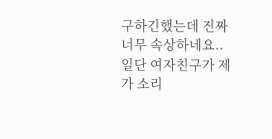구하긴했는데 진짜 너무 속상하네요..
일단 여자친구가 제가 소리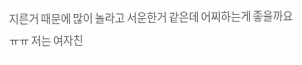지른거 때문에 많이 놀라고 서운한거 같은데 어찌하는게 좋을까요ㅠㅠ 저는 여자친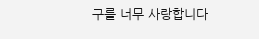구를 너무 사랑합니다